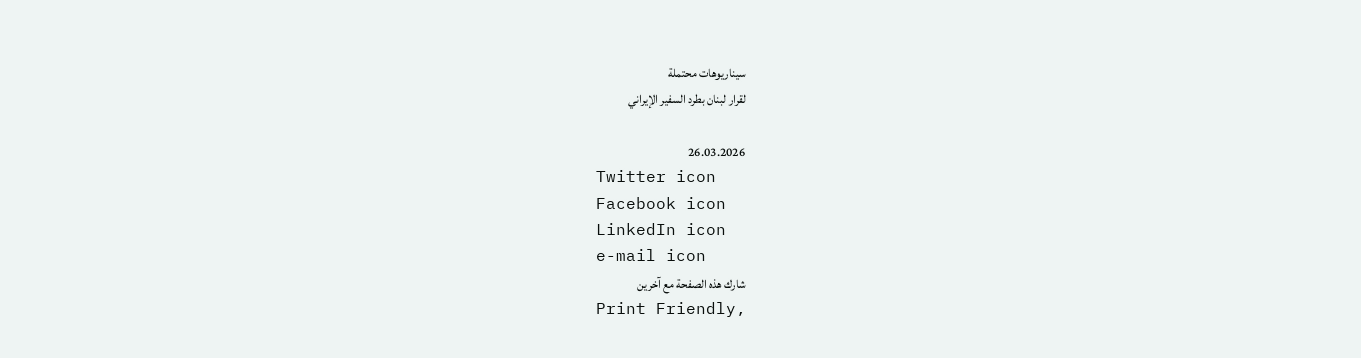سيناريوهات محتملة
لقرار لبنان بطرد السفير الإيراني

26.03.2026
Twitter icon
Facebook icon
LinkedIn icon
e-mail icon
شارك هذه الصفحة مع آخرين
Print Friendly,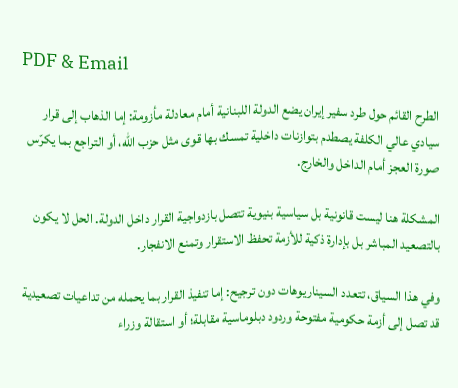PDF & Email

الطرح القائم حول طرد سفير إيران يضع الدولة اللبنانية أمام معادلة مأزومة: إما الذهاب إلى قرار سيادي عالي الكلفة يصطدم بتوازنات داخلية تمسك بها قوى مثل حزب الله، أو التراجع بما يكرّس صورة العجز أمام الداخل والخارج.

المشكلة هنا ليست قانونية بل سياسية بنيوية تتصل بازدواجية القرار داخل الدولة. الحل لا يكون بالتصعيد المباشر بل بإدارة ذكية للأزمة تحفظ الاستقرار وتمنع الانفجار.

وفي هذا السياق، تتعدد السيناريوهات دون ترجيح: إما تنفيذ القرار بما يحمله من تداعيات تصعيدية قد تصل إلى أزمة حكومية مفتوحة وردود دبلوماسية مقابلة؛ أو استقالة وزراء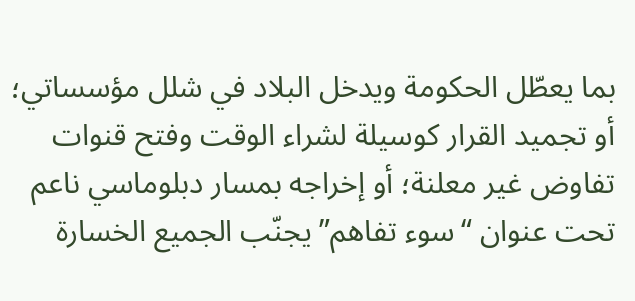بما يعطّل الحكومة ويدخل البلاد في شلل مؤسساتي؛ أو تجميد القرار كوسيلة لشراء الوقت وفتح قنوات تفاوض غير معلنة؛ أو إخراجه بمسار دبلوماسي ناعم تحت عنوان “سوء تفاهم” يجنّب الجميع الخسارة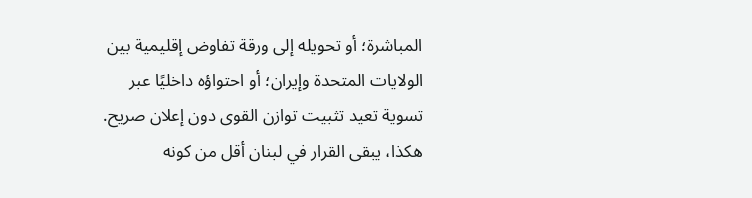المباشرة؛ أو تحويله إلى ورقة تفاوض إقليمية بين الولايات المتحدة وإيران؛ أو احتواؤه داخليًا عبر تسوية تعيد تثبيت توازن القوى دون إعلان صريح. هكذا، يبقى القرار في لبنان أقل من كونه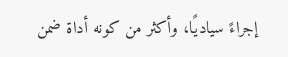إجراءً سياديًا، وأكثر من كونه أداة ضمن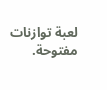لعبة توازنات مفتوحة.